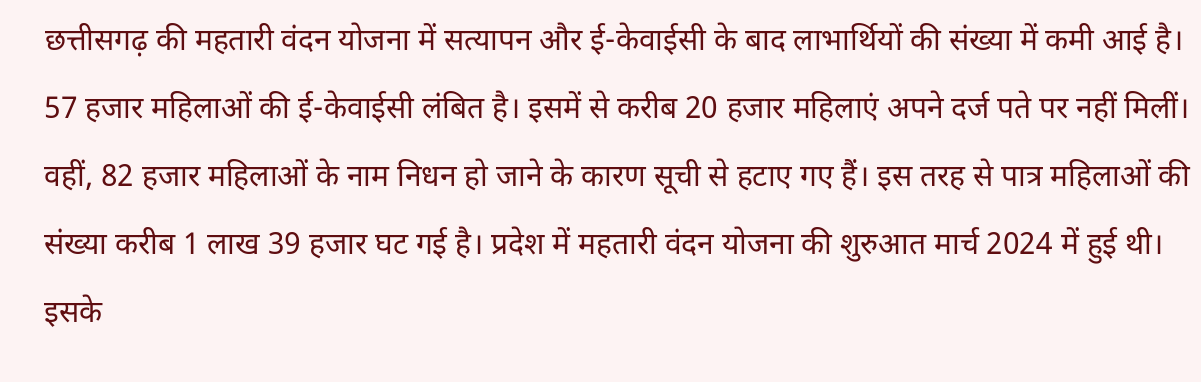छत्तीसगढ़ की महतारी वंदन योजना में सत्यापन और ई-केवाईसी के बाद लाभार्थियों की संख्या में कमी आई है। 57 हजार महिलाओं की ई-केवाईसी लंबित है। इसमें से करीब 20 हजार महिलाएं अपने दर्ज पते पर नहीं मिलीं। वहीं, 82 हजार महिलाओं के नाम निधन हो जाने के कारण सूची से हटाए गए हैं। इस तरह से पात्र महिलाओं की संख्या करीब 1 लाख 39 हजार घट गई है। प्रदेश में महतारी वंदन योजना की शुरुआत मार्च 2024 में हुई थी। इसके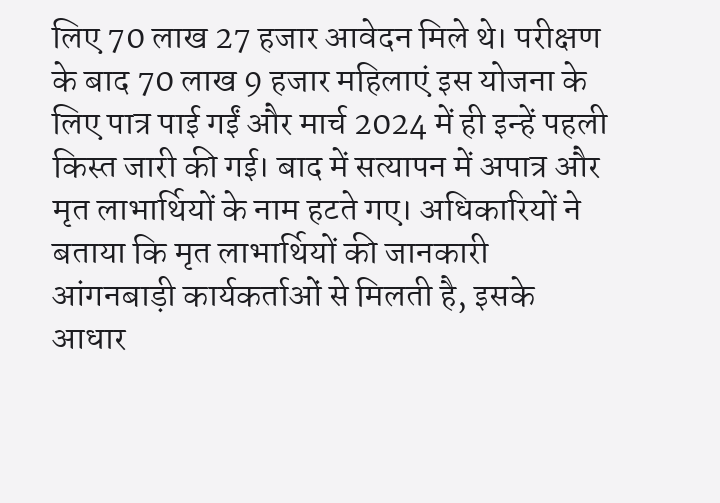लिए 70 लाख 27 हजार आवेदन मिले थे। परीक्षण के बाद 70 लाख 9 हजार महिलाएं इस योजना के लिए पात्र पाई गईं और मार्च 2024 में ही इन्हें पहली किस्त जारी की गई। बाद में सत्यापन में अपात्र और मृत लाभार्थियों के नाम हटते गए। अधिकारियों ने बताया कि मृत लाभार्थियों की जानकारी आंगनबाड़ी कार्यकर्ताओं से मिलती है, इसके आधार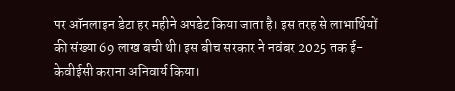पर ऑनलाइन डेटा हर महीने अपडेट किया जाता है। इस तरह से लाभार्थियों की संख्या 69 लाख बची थी। इस बीच सरकार ने नवंबर 2025 तक ई-केवीईसी कराना अनिवार्य किया।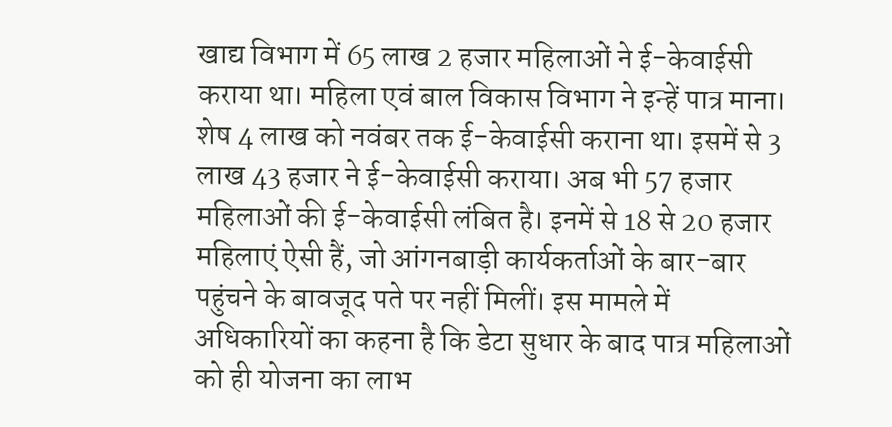खाद्य विभाग में 65 लाख 2 हजार महिलाओं ने ई-केवाईसी कराया था। महिला एवं बाल विकास विभाग ने इन्हें पात्र माना। शेष 4 लाख को नवंबर तक ई-केवाईसी कराना था। इसमें से 3 लाख 43 हजार ने ई-केवाईसी कराया। अब भी 57 हजार महिलाओं की ई-केवाईसी लंबित है। इनमें से 18 से 20 हजार महिलाएं ऐसी हैं, जो आंगनबाड़ी कार्यकर्ताओं के बार-बार पहुंचने के बावजूद पते पर नहीं मिलीं। इस मामले में अधिकारियों का कहना है कि डेटा सुधार के बाद पात्र महिलाओं को ही योजना का लाभ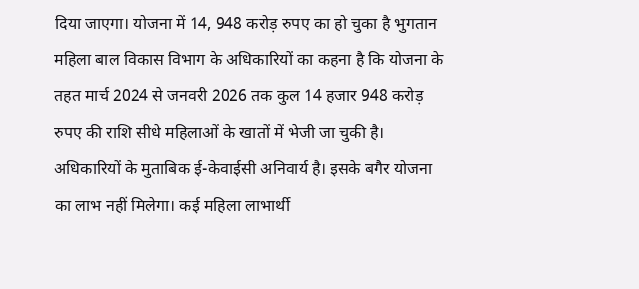दिया जाएगा। योजना में 14, 948 करोड़ रुपए का हो चुका है भुगतान
महिला बाल विकास विभाग के अधिकारियों का कहना है कि योजना के तहत मार्च 2024 से जनवरी 2026 तक कुल 14 हजार 948 करोड़ रुपए की राशि सीधे महिलाओं के खातों में भेजी जा चुकी है। अधिकारियों के मुताबिक ई-केवाईसी अनिवार्य है। इसके बगैर योजना का लाभ नहीं मिलेगा। कई महिला लाभार्थी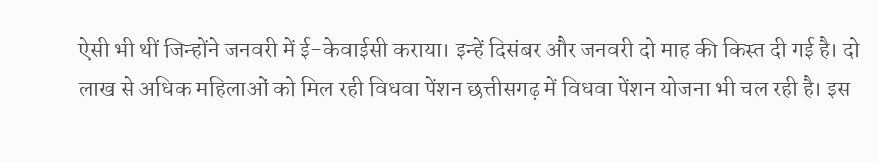ऐसी भी थीं जिन्होंने जनवरी में ई-केवाईसी कराया। इन्हें दिसंबर और जनवरी दो माह की किस्त दी गई है। दो लाख से अधिक महिलाओं को मिल रही विधवा पेंशन छत्तीसगढ़ में विधवा पेंशन योजना भी चल रही है। इस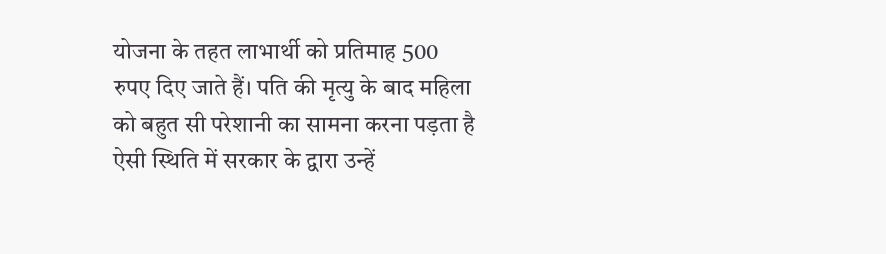योजना के तहत लाभार्थी को प्रतिमाह 500 रुपए दिए जाते हैं। पति की मृत्यु के बाद महिला को बहुत सी परेशानी का सामना करना पड़ता है ऐसी स्थिति में सरकार के द्वारा उन्हें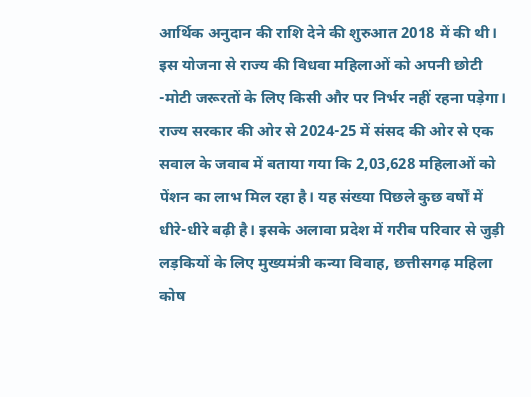आर्थिक अनुदान की राशि देने की शुरुआत 2018 में की थी। इस योजना से राज्य की विधवा महिलाओं को अपनी छोटी -मोटी जरूरतों के लिए किसी और पर निर्भर नहीं रहना पड़ेगा। राज्य सरकार की ओर से 2024-25 में संसद की ओर से एक सवाल के जवाब में बताया गया कि 2,03,628 महिलाओं को पेंशन का लाभ मिल रहा है। यह संख्या पिछले कुछ वर्षों में धीरे-धीरे बढ़ी है। इसके अलावा प्रदेश में गरीब परिवार से जुड़ी लड़कियों के लिए मुख्यमंत्री कन्या विवाह, छत्तीसगढ़ महिला कोष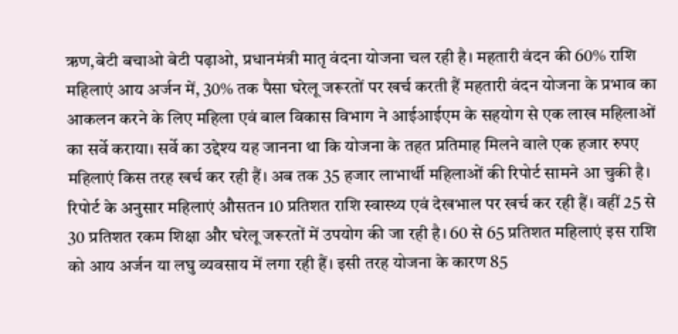ऋण,बेटी बचाओ बेटी पढ़ाओ, प्रधानमंत्री मातृ वंदना योजना चल रही है। महतारी वंदन की 60% राशि महिलाएं आय अर्जन में, 30% तक पैसा घरेलू जरूरतों पर खर्च करती हैं महतारी वंदन योजना के प्रभाव का आकलन करने के लिए महिला एवं बाल विकास विभाग ने आईआईएम के सहयोग से एक लाख महिलाओं का सर्वे कराया। सर्वे का उद्देश्य यह जानना था कि योजना के तहत प्रतिमाह मिलने वाले एक हजार रुपए महिलाएं किस तरह खर्च कर रही हैं। अब तक 35 हजार लाभार्थी महिलाओं की रिपोर्ट सामने आ चुकी है। रिपोर्ट के अनुसार महिलाएं औसतन 10 प्रतिशत राशि स्वास्थ्य एवं देखभाल पर खर्च कर रही हैं। वहीं 25 से 30 प्रतिशत रकम शिक्षा और घरेलू जरूरतों में उपयोग की जा रही है। 60 से 65 प्रतिशत महिलाएं इस राशि को आय अर्जन या लघु व्यवसाय में लगा रही हैं। इसी तरह योजना के कारण 85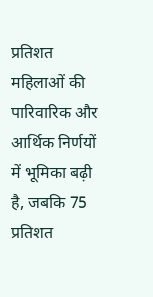प्रतिशत महिलाओं की पारिवारिक और आर्थिक निर्णयों में भूमिका बढ़ी है, जबकि 75 प्रतिशत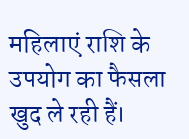महिलाएं राशि के उपयोग का फैसला खुद ले रही हैं।